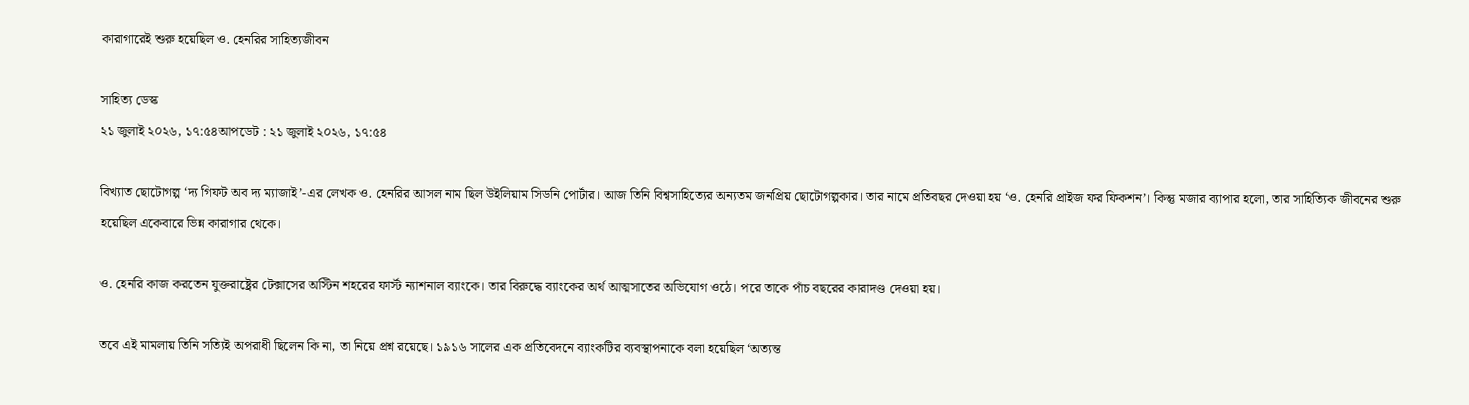কারাগারেই শুরু হয়েছিল ও. হেনরির সাহিত্যজীবন

সাহিত্য ডেস্ক
২১ জুলাই ২০২৬, ১৭:৫৪আপডেট : ২১ জুলাই ২০২৬, ১৭:৫৪

বিখ্যাত ছোটোগল্প ‘দ্য গিফট অব দ্য ম্যাজাই’-এর লেখক ও. হেনরির আসল নাম ছিল উইলিয়াম সিডনি পোর্টার। আজ তিনি বিশ্বসাহিত্যের অন্যতম জনপ্রিয় ছোটোগল্পকার। তার নামে প্রতিবছর দেওয়া হয় ‘ও. হেনরি প্রাইজ ফর ফিকশন’। কিন্তু মজার ব্যাপার হলো, তার সাহিত্যিক জীবনের শুরু হয়েছিল একেবারে ভিন্ন কারাগার থেকে।

ও. হেনরি কাজ করতেন যুক্তরাষ্ট্রের টেক্সাসের অস্টিন শহরের ফার্স্ট ন্যাশনাল ব্যাংকে। তার বিরুদ্ধে ব্যাংকের অর্থ আত্মসাতের অভিযোগ ওঠে। পরে তাকে পাঁচ বছরের কারাদণ্ড দেওয়া হয়।

তবে এই মামলায় তিনি সত্যিই অপরাধী ছিলেন কি না, তা নিয়ে প্রশ্ন রয়েছে। ১৯১৬ সালের এক প্রতিবেদনে ব্যাংকটির ব্যবস্থাপনাকে বলা হয়েছিল ‘অত্যন্ত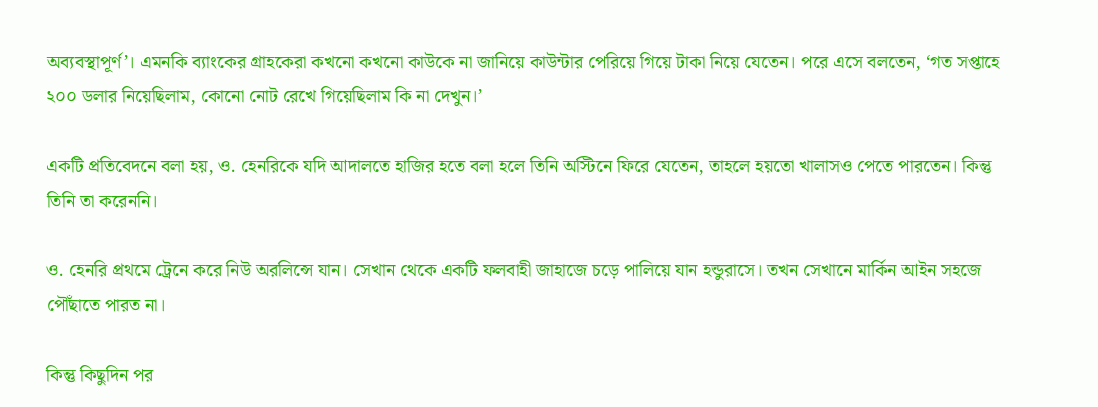অব্যবস্থাপূর্ণ’। এমনকি ব্যাংকের গ্রাহকেরা কখনো কখনো কাউকে না জানিয়ে কাউন্টার পেরিয়ে গিয়ে টাকা নিয়ে যেতেন। পরে এসে বলতেন, ‘গত সপ্তাহে ২০০ ডলার নিয়েছিলাম, কোনো নোট রেখে গিয়েছিলাম কি না দেখুন।’

একটি প্রতিবেদনে বলা হয়, ও. হেনরিকে যদি আদালতে হাজির হতে বলা হলে তিনি অস্টিনে ফিরে যেতেন, তাহলে হয়তো খালাসও পেতে পারতেন। কিন্তু তিনি তা করেননি।

ও. হেনরি প্রথমে ট্রেনে করে নিউ অরলিন্সে যান। সেখান থেকে একটি ফলবাহী জাহাজে চড়ে পালিয়ে যান হন্ডুরাসে। তখন সেখানে মার্কিন আইন সহজে পৌঁছাতে পারত না।

কিন্তু কিছুদিন পর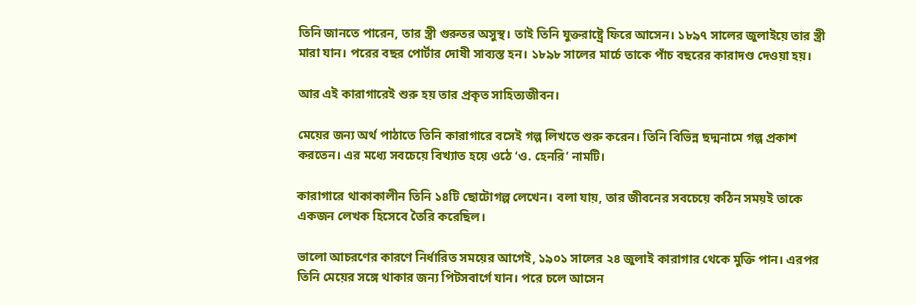তিনি জানতে পারেন, তার স্ত্রী গুরুতর অসুস্থ। তাই তিনি যুক্তরাষ্ট্রে ফিরে আসেন। ১৮৯৭ সালের জুলাইয়ে তার স্ত্রী মারা যান। পরের বছর পোর্টার দোষী সাব্যস্ত হন। ১৮৯৮ সালের মার্চে তাকে পাঁচ বছরের কারাদণ্ড দেওয়া হয়।

আর এই কারাগারেই শুরু হয় তার প্রকৃত সাহিত্যজীবন।

মেয়ের জন্য অর্থ পাঠাতে তিনি কারাগারে বসেই গল্প লিখতে শুরু করেন। তিনি বিভিন্ন ছদ্মনামে গল্প প্রকাশ করতেন। এর মধ্যে সবচেয়ে বিখ্যাত হয়ে ওঠে ‘ও. হেনরি’ নামটি।

কারাগারে থাকাকালীন তিনি ১৪টি ছোটোগল্প লেখেন। বলা যায়, তার জীবনের সবচেয়ে কঠিন সময়ই তাকে একজন লেখক হিসেবে তৈরি করেছিল।

ভালো আচরণের কারণে নির্ধারিত সময়ের আগেই, ১৯০১ সালের ২৪ জুলাই কারাগার থেকে মুক্তি পান। এরপর তিনি মেয়ের সঙ্গে থাকার জন্য পিটসবার্গে যান। পরে চলে আসেন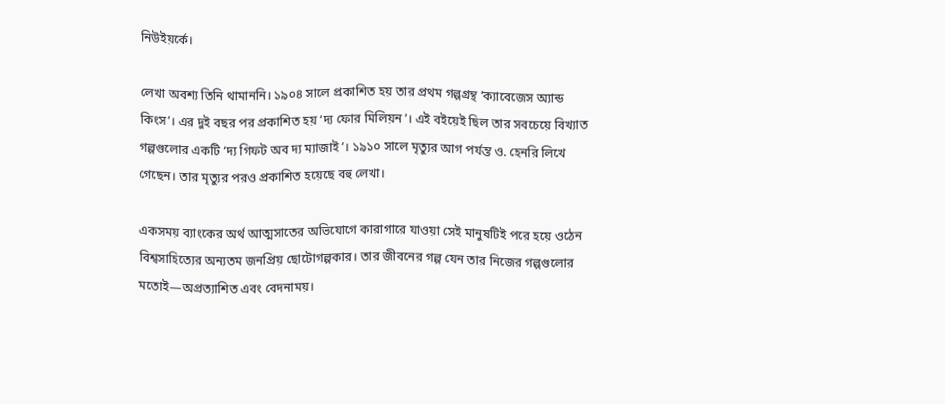নিউইয়র্কে।

লেখা অবশ্য তিনি থামাননি। ১৯০৪ সালে প্রকাশিত হয় তার প্রথম গল্পগ্রন্থ ‘ক্যাবেজেস অ্যান্ড কিংস’। এর দুই বছর পর প্রকাশিত হয় ‘দ্য ফোর মিলিয়ন’। এই বইয়েই ছিল তার সবচেয়ে বিখ্যাত গল্পগুলোর একটি ‘দ্য গিফট অব দ্য ম্যাজাই’। ১৯১০ সালে মৃত্যুর আগ পর্যন্ত ও. হেনরি লিখে গেছেন। তার মৃত্যুর পরও প্রকাশিত হয়েছে বহু লেখা।

একসময় ব্যাংকের অর্থ আত্মসাতের অভিযোগে কারাগারে যাওয়া সেই মানুষটিই পরে হয়ে ওঠেন বিশ্বসাহিত্যের অন্যতম জনপ্রিয় ছোটোগল্পকার। তার জীবনের গল্প যেন তার নিজের গল্পগুলোর মতোই—অপ্রত্যাশিত এবং বেদনাময়।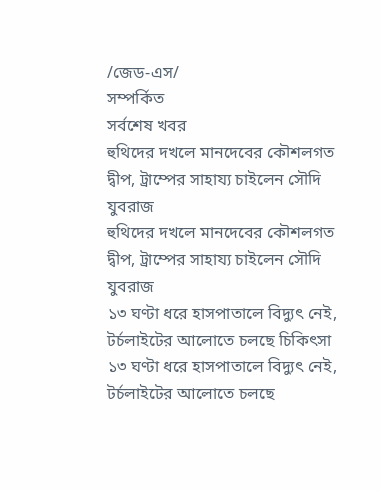/জেড-এস/
সম্পর্কিত
সর্বশেষ খবর
হুথিদের দখলে মানদেবের কৌশলগত দ্বীপ, ট্রাম্পের সাহায্য চাইলেন সৌদি যুবরাজ
হুথিদের দখলে মানদেবের কৌশলগত দ্বীপ, ট্রাম্পের সাহায্য চাইলেন সৌদি যুবরাজ
১৩ ঘণ্টা ধরে হাসপাতালে বিদ্যুৎ নেই, টর্চলাইটের আলোতে চলছে চিকিৎসা
১৩ ঘণ্টা ধরে হাসপাতালে বিদ্যুৎ নেই, টর্চলাইটের আলোতে চলছে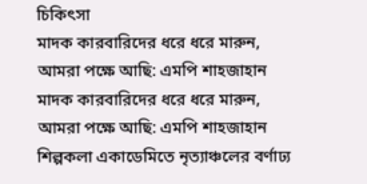চিকিৎসা
মাদক কারবারিদের ধরে ধরে মারুন, আমরা পক্ষে আছি: এমপি শাহজাহান
মাদক কারবারিদের ধরে ধরে মারুন, আমরা পক্ষে আছি: এমপি শাহজাহান
শিল্পকলা একাডেমিতে নৃত্যাঞ্চলের বর্ণাঢ্য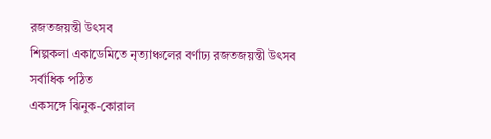রজতজয়ন্তী উৎসব
শিল্পকলা একাডেমিতে নৃত্যাঞ্চলের বর্ণাঢ্য রজতজয়ন্তী উৎসব
সর্বাধিক পঠিত
একসঙ্গে ঝিনুক-কোরাল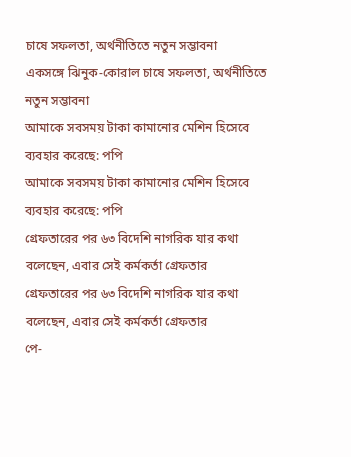চাষে সফলতা, অর্থনীতিতে নতুন সম্ভাবনা
একসঙ্গে ঝিনুক-কোরাল চাষে সফলতা, অর্থনীতিতে নতুন সম্ভাবনা
আমাকে সবসময় টাকা কামানোর মেশিন হিসেবে ব্যবহার করেছে: পপি
আমাকে সবসময় টাকা কামানোর মেশিন হিসেবে ব্যবহার করেছে: পপি
গ্রেফতারের পর ৬৩ বিদেশি নাগরিক যার কথা বলেছেন, এবার সেই কর্মকর্তা গ্রেফতার
গ্রেফতারের পর ৬৩ বিদেশি নাগরিক যার কথা বলেছেন, এবার সেই কর্মকর্তা গ্রেফতার
পে-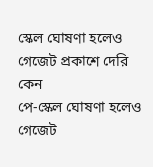স্কেল ঘোষণা হলেও গেজেট প্রকাশে দেরি কেন
পে-স্কেল ঘোষণা হলেও গেজেট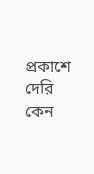প্রকাশে দেরি কেন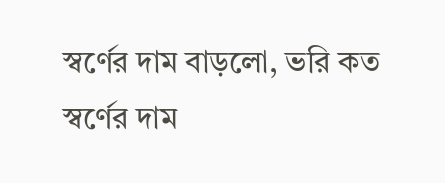স্বর্ণের দাম বাড়লো, ভরি কত
স্বর্ণের দাম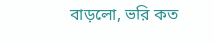বাড়লো, ভরি কত